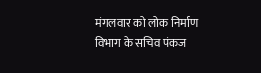मंगलवार को लोक निर्माण विभाग के सचिव पंकज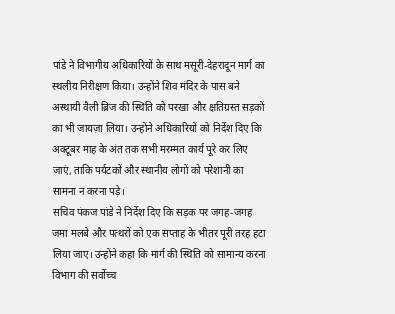पांडे ने विभागीय अधिकारियों के साथ मसूरी-देहरादून मार्ग का स्थलीय निरीक्षण किया। उन्होंने शिव मंदिर के पास बने अस्थायी वैली ब्रिज की स्थिति को परखा और क्षतिग्रस्त सड़कों का भी जायज़ा लिया। उन्होंने अधिकारियों को निर्देश दिए कि अक्टूबर माह के अंत तक सभी मरम्मत कार्य पूरे कर लिए जाएं, ताकि पर्यटकों और स्थानीय लोगों को परेशानी का सामना न करना पड़े।
सचिव पंकज पांडे ने निर्देश दिए कि सड़क पर जगह-जगह जमा मलबे और पत्थरों को एक सप्ताह के भीतर पूरी तरह हटा लिया जाए। उन्होंने कहा कि मार्ग की स्थिति को सामान्य करना विभाग की सर्वोच्च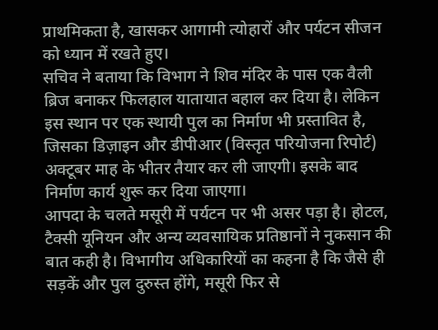प्राथमिकता है, खासकर आगामी त्योहारों और पर्यटन सीजन को ध्यान में रखते हुए।
सचिव ने बताया कि विभाग ने शिव मंदिर के पास एक वैली ब्रिज बनाकर फिलहाल यातायात बहाल कर दिया है। लेकिन इस स्थान पर एक स्थायी पुल का निर्माण भी प्रस्तावित है, जिसका डिज़ाइन और डीपीआर (विस्तृत परियोजना रिपोर्ट) अक्टूबर माह के भीतर तैयार कर ली जाएगी। इसके बाद निर्माण कार्य शुरू कर दिया जाएगा।
आपदा के चलते मसूरी में पर्यटन पर भी असर पड़ा है। होटल, टैक्सी यूनियन और अन्य व्यवसायिक प्रतिष्ठानों ने नुकसान की बात कही है। विभागीय अधिकारियों का कहना है कि जैसे ही सड़कें और पुल दुरुस्त होंगे, मसूरी फिर से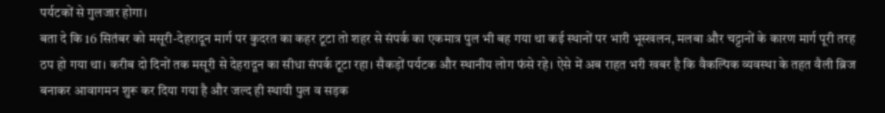पर्यटकों से गुलजार होगा।
बता दे कि 16 सितंबर को मसूरी-देहरादून मार्ग पर कुदरत का कहर टूटा तो शहर से संपर्क का एकमात्र पुल भी बह गया था कई स्थानों पर भारी भूस्खलन, मलबा और चट्टानों के कारण मार्ग पूरी तरह ठप हो गया था। करीब दो दिनों तक मसूरी से देहरादून का सीधा संपर्क टूटा रहा। सैकड़ों पर्यटक और स्थानीय लोग फंसे रहे। ऐसे में अब राहत भरी खबर है कि वैकल्पिक व्यवस्था के तहत वैली ब्रिज बनाकर आवागमन शुरू कर दिया गया है और जल्द ही स्थायी पुल व सड़क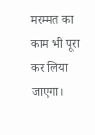मरम्मत का काम भी पूरा कर लिया जाएगा।